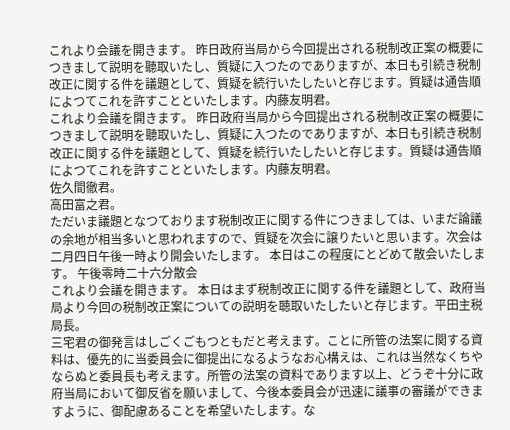これより会議を開きます。 昨日政府当局から今回提出される税制改正案の概要につきまして説明を聽取いたし、質疑に入つたのでありますが、本日も引続き税制改正に関する件を議題として、質疑を続行いたしたいと存じます。質疑は通告順によつてこれを許すことといたします。内藤友明君。
これより会議を開きます。 昨日政府当局から今回提出される税制改正案の概要につきまして説明を聽取いたし、質疑に入つたのでありますが、本日も引続き税制改正に関する件を議題として、質疑を続行いたしたいと存じます。質疑は通告順によつてこれを許すことといたします。内藤友明君。
佐久間徹君。
高田富之君。
ただいま議題となつております税制改正に関する件につきましては、いまだ論議の余地が相当多いと思われますので、質疑を次会に譲りたいと思います。次会は二月四日午後一時より開会いたします。 本日はこの程度にとどめて散会いたします。 午後零時二十六分散会
これより会議を開きます。 本日はまず税制改正に関する件を議題として、政府当局より今回の税制改正案についての説明を聴取いたしたいと存じます。平田主税局長。
三宅君の御発言はしごくごもつともだと考えます。ことに所管の法案に関する資料は、優先的に当委員会に御提出になるようなお心構えは、これは当然なくちやならぬと委員長も考えます。所管の法案の資料であります以上、どうぞ十分に政府当局において御反省を願いまして、今後本委員会が迅速に議事の審議ができますように、御配慮あることを希望いたします。な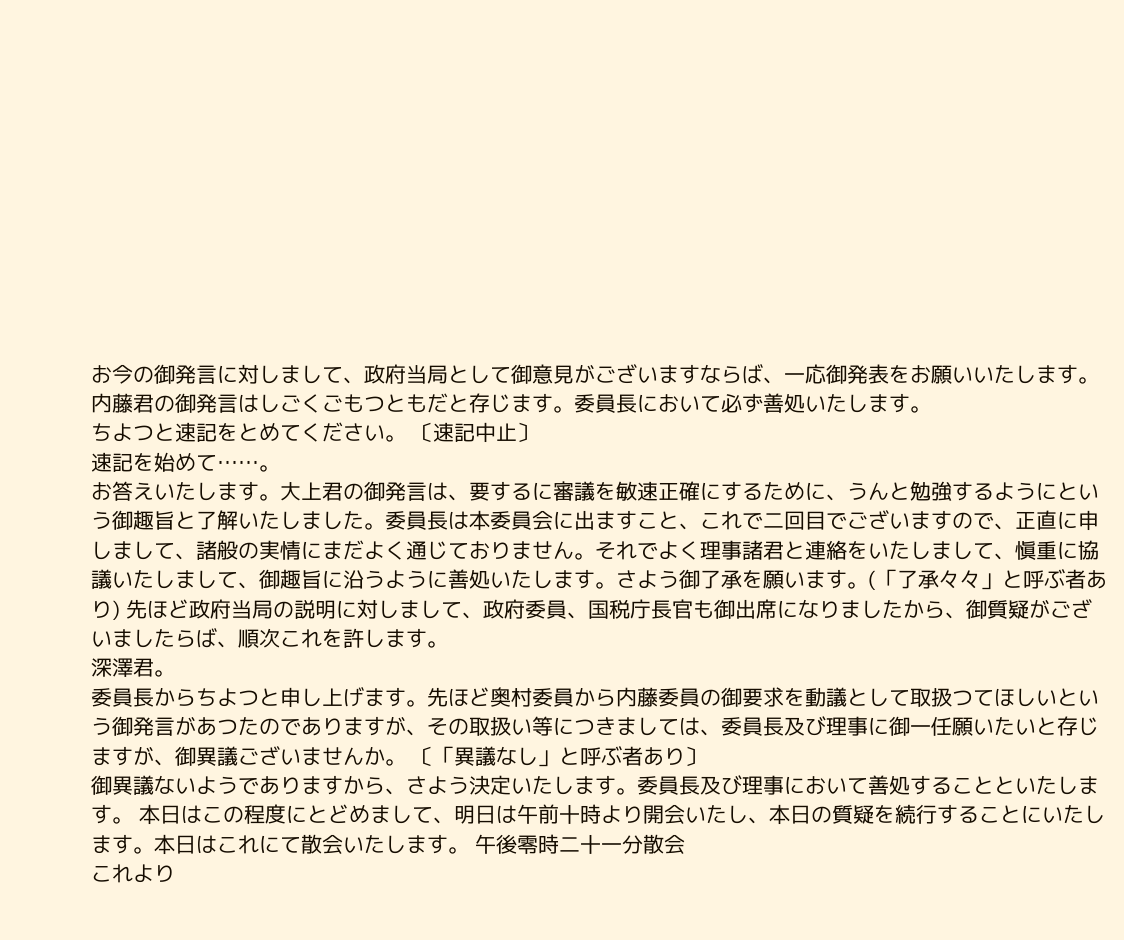お今の御発言に対しまして、政府当局として御意見がございますならば、一応御発表をお願いいたします。
内藤君の御発言はしごくごもつともだと存じます。委員長において必ず善処いたします。
ちよつと速記をとめてください。 〔速記中止〕
速記を始めて……。
お答えいたします。大上君の御発言は、要するに審議を敏速正確にするために、うんと勉強するようにという御趣旨と了解いたしました。委員長は本委員会に出ますこと、これで二回目でございますので、正直に申しまして、諸般の実情にまだよく通じておりません。それでよく理事諸君と連絡をいたしまして、愼重に協議いたしまして、御趣旨に沿うように善処いたします。さよう御了承を願います。(「了承々々」と呼ぶ者あり) 先ほど政府当局の説明に対しまして、政府委員、国税庁長官も御出席になりましたから、御質疑がございましたらば、順次これを許します。
深澤君。
委員長からちよつと申し上げます。先ほど奥村委員から内藤委員の御要求を動議として取扱つてほしいという御発言があつたのでありますが、その取扱い等につきましては、委員長及び理事に御一任願いたいと存じますが、御異議ございませんか。 〔「異議なし」と呼ぶ者あり〕
御異議ないようでありますから、さよう決定いたします。委員長及び理事において善処することといたします。 本日はこの程度にとどめまして、明日は午前十時より開会いたし、本日の質疑を続行することにいたします。本日はこれにて散会いたします。 午後零時二十一分散会
これより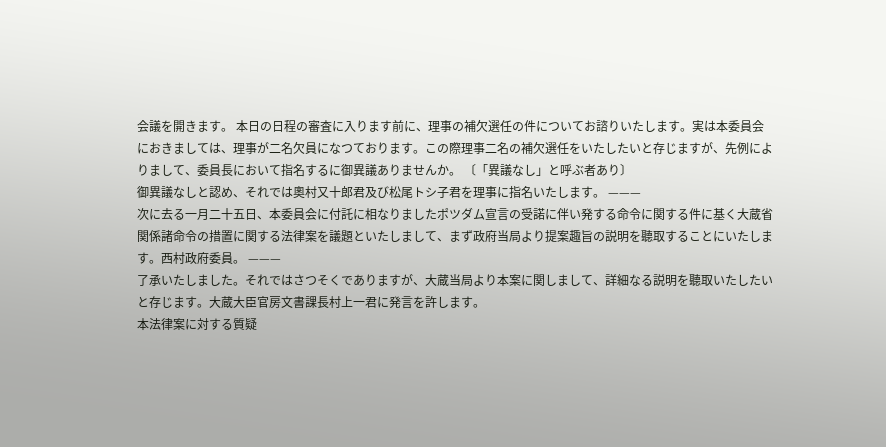会議を開きます。 本日の日程の審査に入ります前に、理事の補欠選任の件についてお諮りいたします。実は本委員会におきましては、理事が二名欠員になつております。この際理事二名の補欠選任をいたしたいと存じますが、先例によりまして、委員長において指名するに御異議ありませんか。 〔「異議なし」と呼ぶ者あり〕
御異議なしと認め、それでは奧村又十郎君及び松尾トシ子君を理事に指名いたします。 ———
次に去る一月二十五日、本委員会に付託に相なりましたポツダム宣言の受諾に伴い発する命令に関する件に基く大蔵省関係諸命令の措置に関する法律案を議題といたしまして、まず政府当局より提案趣旨の説明を聽取することにいたします。西村政府委員。 ———
了承いたしました。それではさつそくでありますが、大蔵当局より本案に関しまして、詳細なる説明を聽取いたしたいと存じます。大蔵大臣官房文書課長村上一君に発言を許します。
本法律案に対する質疑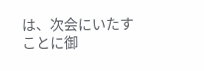は、次会にいたすことに御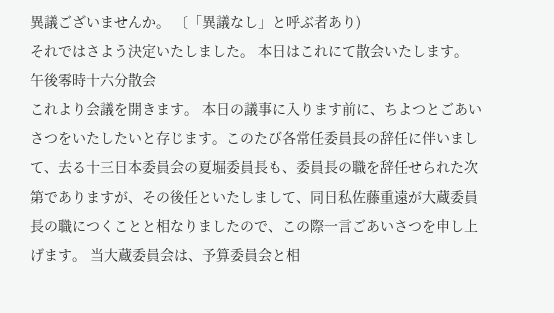異議ございませんか。 〔「異議なし」と呼ぶ者あり)
それではさよう決定いたしました。 本日はこれにて散会いたします。 午後零時十六分散会
これより会議を開きます。 本日の議事に入ります前に、ちよつとごあいさつをいたしたいと存じます。このたび各常任委員長の辞任に伴いまして、去る十三日本委員会の夏堀委員長も、委員長の職を辞任せられた次第でありますが、その後任といたしまして、同日私佐藤重遠が大蔵委員長の職につくことと相なりましたので、この際一言ごあいさつを申し上げます。 当大蔵委員会は、予算委員会と相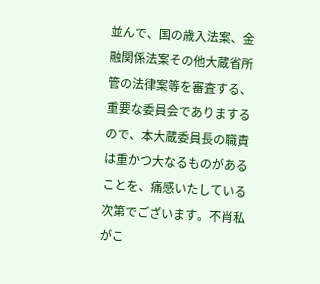並んで、国の歳入法案、金融関係法案その他大蔵省所管の法律案等を審査する、重要な委員会でありまするので、本大蔵委員長の職責は重かつ大なるものがあることを、痛感いたしている次第でございます。不肖私がこ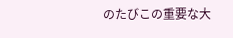のたびこの重要な大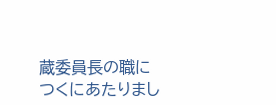蔵委員長の職につくにあたりまし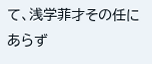て、浅学菲才その任にあらず